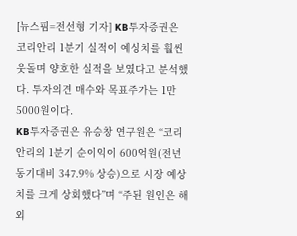[뉴스핌=전선형 기자] KB투자증권은 코리안리 1분기 실적이 예싱치를 훨씬 웃돌며 양호한 실적을 보였다고 분석했다. 투자의견 매수와 목표주가는 1만5000원이다.
KB투자증권은 유승창 연구원은 “코리안리의 1분기 순이익이 600억원(전년동기대비 347.9% 상승)으로 시장 예상치를 크게 상회했다”며 “주된 원인은 해외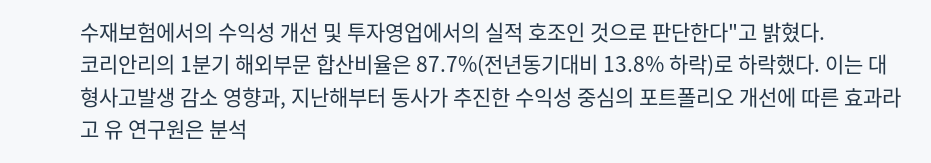수재보험에서의 수익성 개선 및 투자영업에서의 실적 호조인 것으로 판단한다"고 밝혔다.
코리안리의 1분기 해외부문 합산비율은 87.7%(전년동기대비 13.8% 하락)로 하락했다. 이는 대형사고발생 감소 영향과, 지난해부터 동사가 추진한 수익성 중심의 포트폴리오 개선에 따른 효과라고 유 연구원은 분석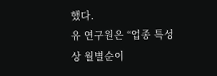했다.
유 연구원은 “업종 특성상 월별순이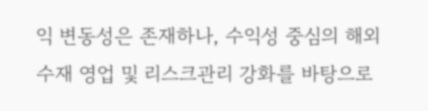익 변동성은 존재하나, 수익성 중심의 해외수재 영업 및 리스크관리 강화를 바탕으로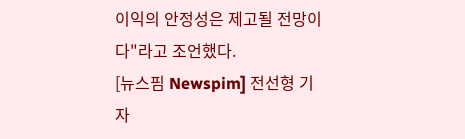이익의 안정성은 제고될 전망이다"라고 조언했다.
[뉴스핌 Newspim] 전선형 기자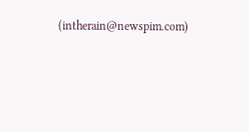(intherain@newspim.com)